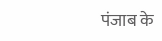पंजाब के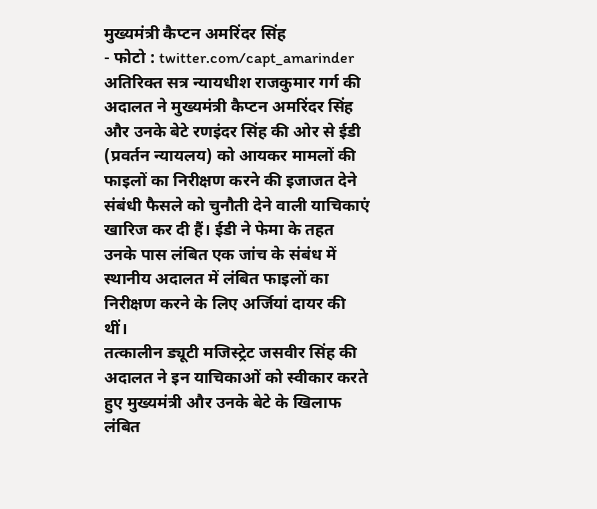मुख्यमंत्री कैप्टन अमरिंदर सिंह
- फोटो : twitter.com/capt_amarinder
अतिरिक्त सत्र न्यायधीश राजकुमार गर्ग की अदालत ने मुख्यमंत्री कैप्टन अमरिंदर सिंह और उनके बेटे रणइंदर सिंह की ओर से ईडी (प्रवर्तन न्यायलय) को आयकर मामलों की फाइलों का निरीक्षण करने की इजाजत देने संबंधी फैसले को चुनौती देने वाली याचिकाएं खारिज कर दी हैं। ईडी ने फेमा के तहत उनके पास लंबित एक जांच के संबंध में स्थानीय अदालत में लंबित फाइलों का निरीक्षण करने के लिए अर्जियां दायर की थीं।
तत्कालीन ड्यूटी मजिस्ट्रेट जसवीर सिंह की अदालत ने इन याचिकाओं को स्वीकार करते हुए मुख्यमंत्री और उनके बेटे के खिलाफ लंबित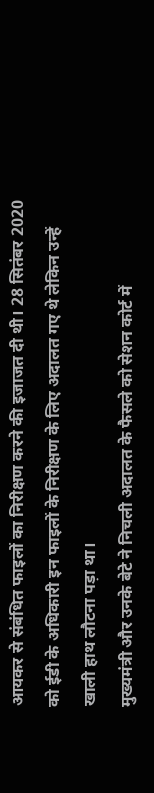आयकर से संबंधित फाइलों का निरीक्षण करने की इजाजत दी थी। 28 सितंबर 2020 को ईडी के अधिकारी इन फाइलों के निरीक्षण के लिए अदालत गए थे लेकिन उन्हें खाली हाथ लौटना पड़ा था।
मुख्यमंत्री और उनके बेटे ने निचली अदालत के फैसले को सेशन कोर्ट में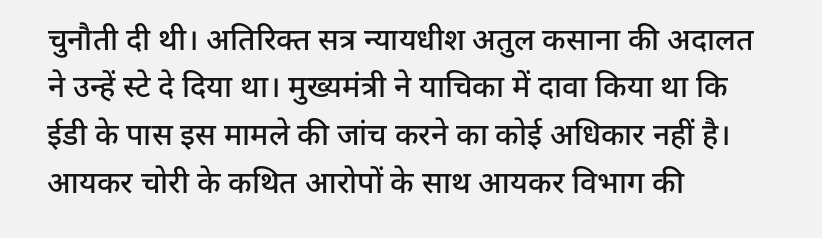चुनौती दी थी। अतिरिक्त सत्र न्यायधीश अतुल कसाना की अदालत ने उन्हें स्टे दे दिया था। मुख्यमंत्री ने याचिका में दावा किया था कि ईडी के पास इस मामले की जांच करने का कोई अधिकार नहीं है।
आयकर चोरी के कथित आरोपों के साथ आयकर विभाग की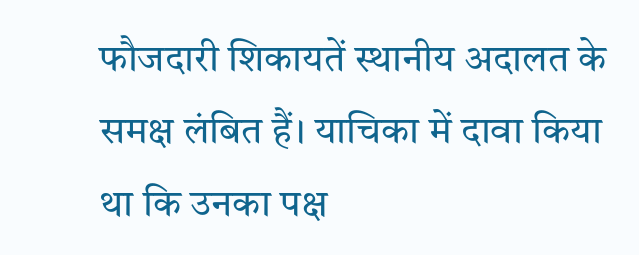फौजदारी शिकायतें स्थानीय अदालत के समक्ष लंबित हैं। याचिका में दावा किया था कि उनका पक्ष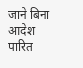जाने बिना आदेश पारित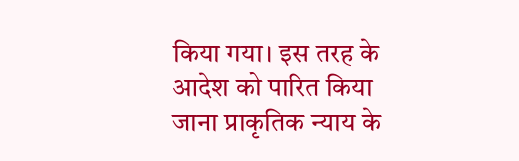किया गया। इस तरह के आदेश को पारित किया जाना प्राकृतिक न्याय के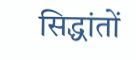सिद्धांतों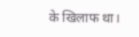के खिलाफ था।